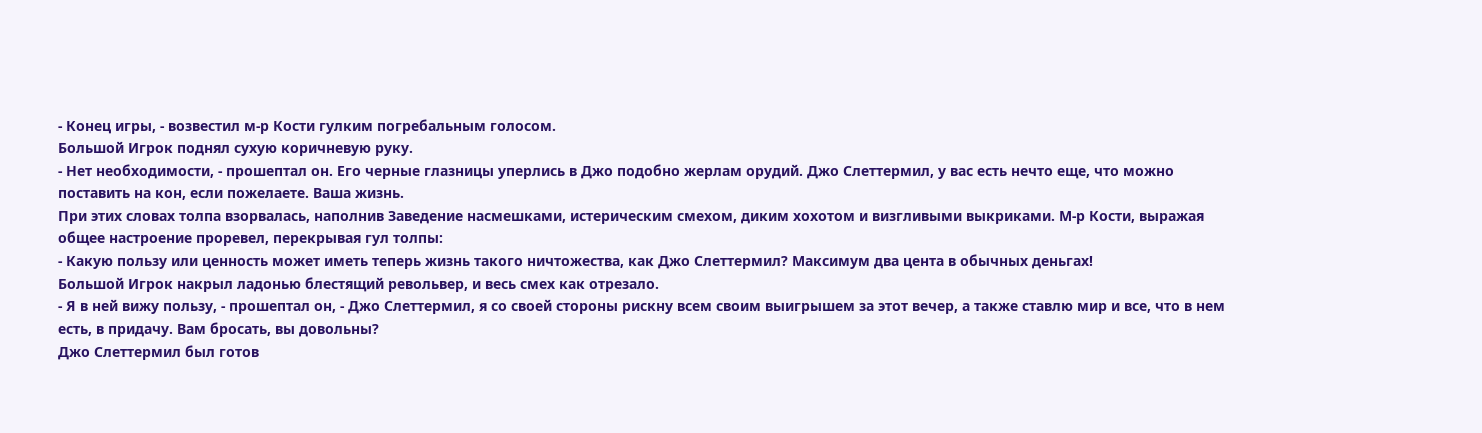- Конец игры, - возвестил м-р Кости гулким погребальным голосом.
Большой Игрок поднял сухую коричневую руку.
- Нет необходимости, - прошептал он. Его черные глазницы уперлись в Джо подобно жерлам орудий. Джо Слеттермил, у вас есть нечто еще, что можно поставить на кон, если пожелаете. Ваша жизнь.
При этих словах толпа взорвалась, наполнив Заведение насмешками, истерическим смехом, диким хохотом и визгливыми выкриками. М-р Кости, выражая общее настроение проревел, перекрывая гул толпы:
- Какую пользу или ценность может иметь теперь жизнь такого ничтожества, как Джо Слеттермил? Максимум два цента в обычных деньгах!
Большой Игрок накрыл ладонью блестящий револьвер, и весь смех как отрезало.
- Я в ней вижу пользу, - прошептал он, - Джо Слеттермил, я со своей стороны рискну всем своим выигрышем за этот вечер, а также ставлю мир и все, что в нем есть, в придачу. Вам бросать, вы довольны?
Джо Слеттермил был готов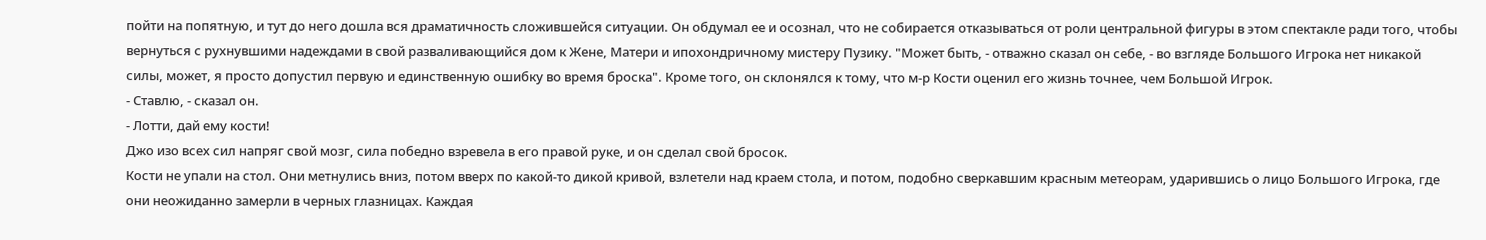пойти на попятную, и тут до него дошла вся драматичность сложившейся ситуации. Он обдумал ее и осознал, что не собирается отказываться от роли центральной фигуры в этом спектакле ради того, чтобы вернуться с рухнувшими надеждами в свой разваливающийся дом к Жене, Матери и ипохондричному мистеру Пузику. "Может быть, - отважно сказал он себе, - во взгляде Большого Игрока нет никакой силы, может, я просто допустил первую и единственную ошибку во время броска". Кроме того, он склонялся к тому, что м-р Кости оценил его жизнь точнее, чем Большой Игрок.
- Ставлю, - сказал он.
- Лотти, дай ему кости!
Джо изо всех сил напряг свой мозг, сила победно взревела в его правой руке, и он сделал свой бросок.
Кости не упали на стол. Они метнулись вниз, потом вверх по какой-то дикой кривой, взлетели над краем стола, и потом, подобно сверкавшим красным метеорам, ударившись о лицо Большого Игрока, где они неожиданно замерли в черных глазницах. Каждая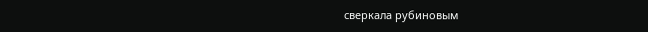сверкала рубиновым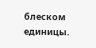блеском единицы.